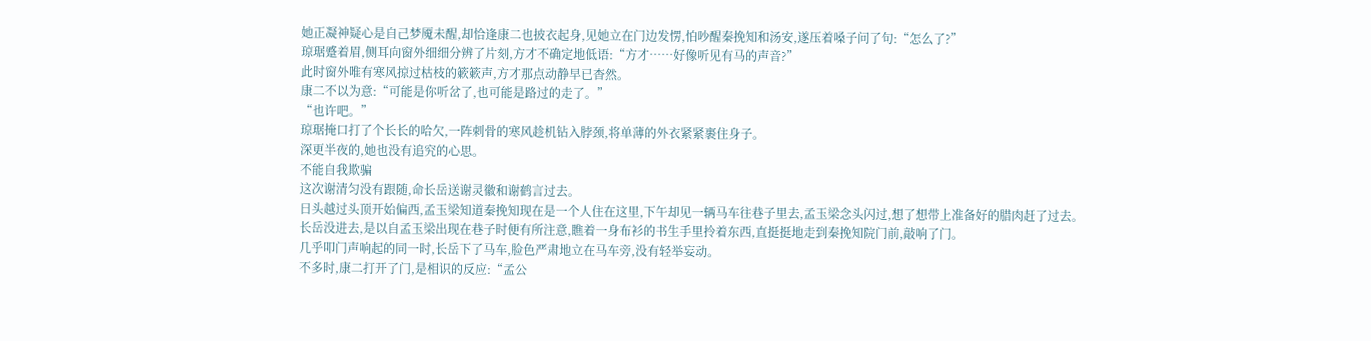她正凝神疑心是自己梦魇未醒,却恰逢康二也披衣起身,见她立在门边发愣,怕吵醒秦挽知和汤安,遂压着嗓子问了句:“怎么了?”
琼琚蹙着眉,侧耳向窗外细细分辨了片刻,方才不确定地低语:“方才……好像听见有马的声音?”
此时窗外唯有寒风掠过枯枝的簌簌声,方才那点动静早已杳然。
康二不以为意:“可能是你听岔了,也可能是路过的走了。”
“也许吧。”
琼琚掩口打了个长长的哈欠,一阵刺骨的寒风趁机钻入脖颈,将单薄的外衣紧紧裹住身子。
深更半夜的,她也没有追究的心思。
不能自我欺骗
这次谢清匀没有跟随,命长岳送谢灵徽和谢鹤言过去。
日头越过头顶开始偏西,孟玉梁知道秦挽知现在是一个人住在这里,下午却见一辆马车往巷子里去,孟玉梁念头闪过,想了想带上准备好的腊肉赶了过去。
长岳没进去,是以自孟玉梁出现在巷子时便有所注意,瞧着一身布衫的书生手里拎着东西,直挺挺地走到秦挽知院门前,敲响了门。
几乎叩门声响起的同一时,长岳下了马车,脸色严肃地立在马车旁,没有轻举妄动。
不多时,康二打开了门,是相识的反应:“孟公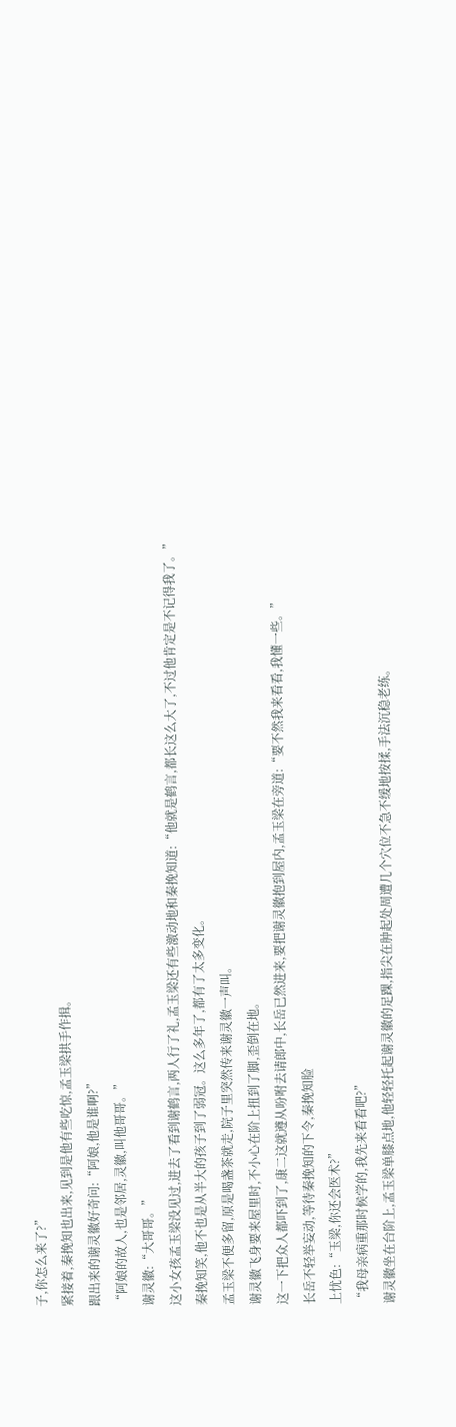子,你怎么来了?”
紧接着,秦挽知也出来,见到是他有些吃惊,孟玉梁拱手作揖。
跟出来的谢灵徽好奇问:“阿娘,他是谁啊?”
“阿娘的故人,也是邻居,灵徽,叫他哥哥。”
谢灵徽:“大哥哥。”
这小女孩孟玉梁没见过,进去了看到谢鹤言,两人行了礼,孟玉梁还有些激动地和秦挽知道:“他就是鹤言,都长这么大了,不过他肯定是不记得我了。”
秦挽知笑,他不也是从半大的孩子到了弱冠。这么多年了,都有了太多变化。
孟玉梁不便多留,原是喝盏茶就走,院子里突然传来谢灵徽一声叫。
谢灵徽飞身要来屋里时,不小心在阶上扭到了脚,歪倒在地。
这一下把众人都吓到了,康二这就遵从吩咐去请郎中,长岳已然进来,要把谢灵徽抱到屋内,孟玉梁在旁道:“要不然我来看看,我懂一些。”
长岳不轻举妄动,等待秦挽知的下令,秦挽知脸
上忧色:“玉梁,你还会医术?”
“我母亲病重那时候学的,我先来看看吧?”
谢灵徽坐在台阶上,孟玉梁单膝点地,他轻轻托起谢灵徽的足踝,指尖在肿起处周遭几个穴位不急不缓地按揉,手法沉稳老练。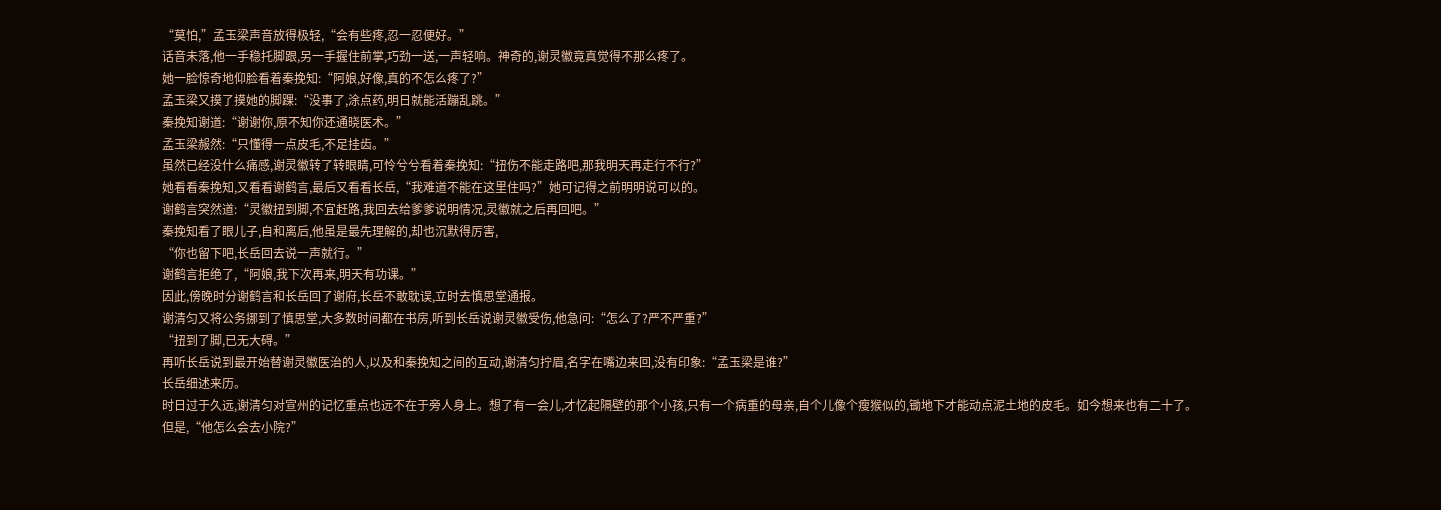“莫怕,”孟玉梁声音放得极轻,“会有些疼,忍一忍便好。”
话音未落,他一手稳托脚跟,另一手握住前掌,巧劲一送,一声轻响。神奇的,谢灵徽竟真觉得不那么疼了。
她一脸惊奇地仰脸看着秦挽知:“阿娘,好像,真的不怎么疼了?”
孟玉梁又摸了摸她的脚踝:“没事了,涂点药,明日就能活蹦乱跳。”
秦挽知谢道:“谢谢你,原不知你还通晓医术。”
孟玉梁赧然:“只懂得一点皮毛,不足挂齿。”
虽然已经没什么痛感,谢灵徽转了转眼睛,可怜兮兮看着秦挽知:“扭伤不能走路吧,那我明天再走行不行?”
她看看秦挽知,又看看谢鹤言,最后又看看长岳,“我难道不能在这里住吗?”她可记得之前明明说可以的。
谢鹤言突然道:“灵徽扭到脚,不宜赶路,我回去给爹爹说明情况,灵徽就之后再回吧。”
秦挽知看了眼儿子,自和离后,他虽是最先理解的,却也沉默得厉害,
“你也留下吧,长岳回去说一声就行。”
谢鹤言拒绝了,“阿娘,我下次再来,明天有功课。”
因此,傍晚时分谢鹤言和长岳回了谢府,长岳不敢耽误,立时去慎思堂通报。
谢清匀又将公务挪到了慎思堂,大多数时间都在书房,听到长岳说谢灵徽受伤,他急问:“怎么了?严不严重?”
“扭到了脚,已无大碍。”
再听长岳说到最开始替谢灵徽医治的人,以及和秦挽知之间的互动,谢清匀拧眉,名字在嘴边来回,没有印象:“孟玉梁是谁?”
长岳细述来历。
时日过于久远,谢清匀对宣州的记忆重点也远不在于旁人身上。想了有一会儿,才忆起隔壁的那个小孩,只有一个病重的母亲,自个儿像个瘦猴似的,锄地下才能动点泥土地的皮毛。如今想来也有二十了。
但是,“他怎么会去小院?”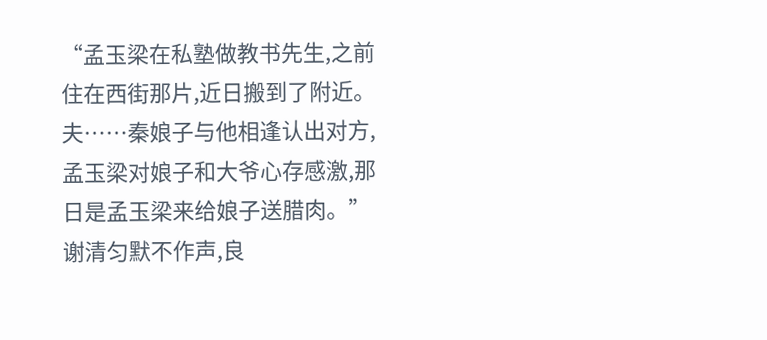“孟玉梁在私塾做教书先生,之前住在西街那片,近日搬到了附近。夫……秦娘子与他相逢认出对方,孟玉梁对娘子和大爷心存感激,那日是孟玉梁来给娘子送腊肉。”
谢清匀默不作声,良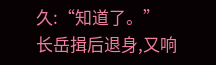久:“知道了。”
长岳揖后退身,又响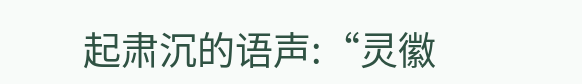起肃沉的语声:“灵徽